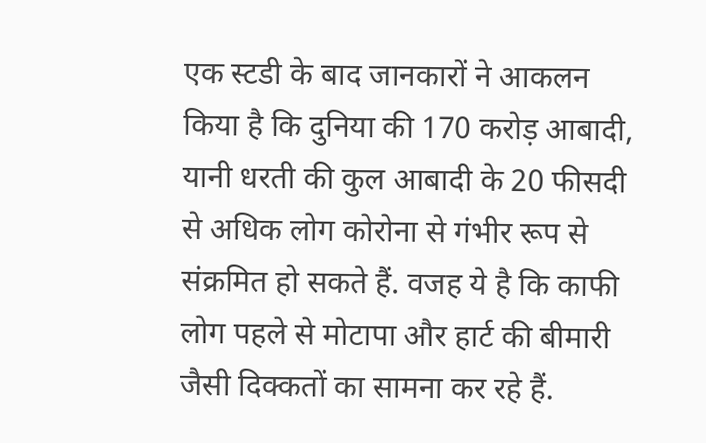एक स्टडी के बाद जानकारों ने आकलन किया है कि दुनिया की 170 करोड़ आबादी, यानी धरती की कुल आबादी के 20 फीसदी से अधिक लोग कोरोना से गंभीर रूप से संक्रमित हो सकते हैं. वजह ये है कि काफी लोग पहले से मोटापा और हार्ट की बीमारी जैसी दिक्कतों का सामना कर रहे हैं.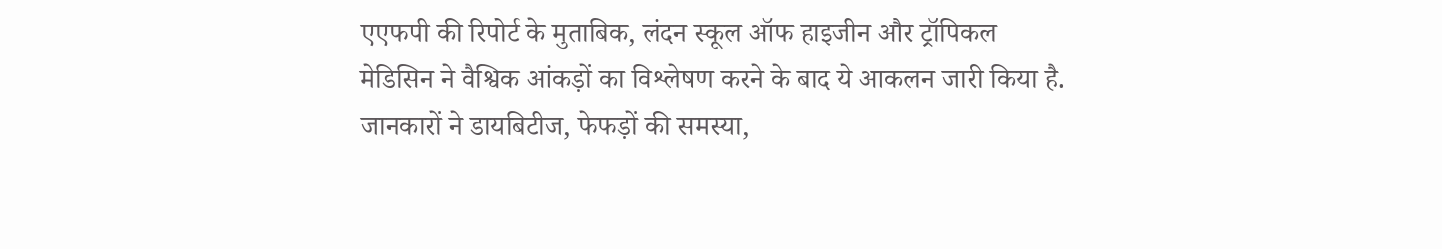एएफपी की रिपोर्ट के मुताबिक, लंदन स्कूल ऑफ हाइजीन और ट्रॉपिकल मेडिसिन ने वैश्विक आंकड़ों का विश्लेषण करने के बाद ये आकलन जारी किया है. जानकारों ने डायबिटीज, फेफड़ों की समस्या,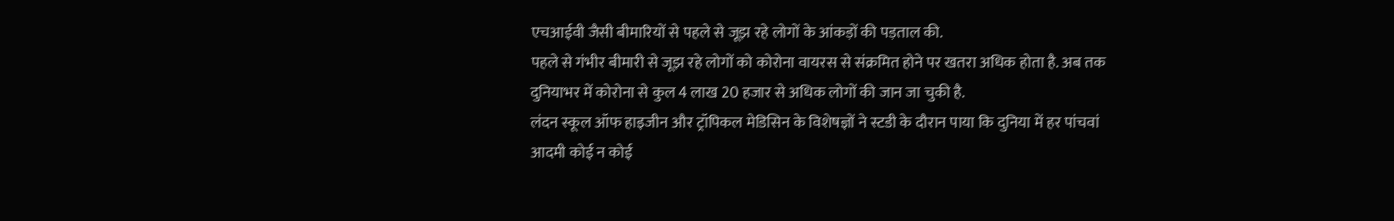एचआईवी जैसी बीमारियों से पहले से जूझ रहे लोगों के आंकड़ों की पड़ताल की.
पहले से गंभीर बीमारी से जूझ रहे लोगों को कोरोना वायरस से संक्रमित होने पर खतरा अधिक होता है. अब तक दुनियाभर में कोरोना से कुल 4 लाख 20 हजार से अधिक लोगों की जान जा चुकी है.
लंदन स्कूल ऑफ हाइजीन और ट्रॉपिकल मेडिसिन के विशेषज्ञों ने स्टडी के दौरान पाया कि दुनिया में हर पांचवां आदमी कोई न कोई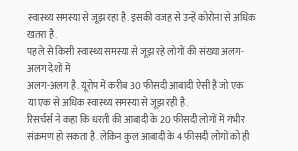स्वास्थ्य समस्या से जूझ रहा है. इसकी वजह से उन्हें कोरोना से अधिक खतरा है.
पहले से किसी स्वास्थ्य समस्या से जूझ रहे लोगों की संख्या अलग-अलग देशों में
अलग-अलग है. यूरोप में करीब 30 फीसदी आबादी ऐसी है जो एक
या एक से अधिक स्वास्थ्य समस्या से जूझ रही है.
रिसर्चर्स ने कहा कि धरती की आबादी के 20 फीसदी लोगों में गंभीर संक्रमण हो सकता है. लेकिन कुल आबादी के 4 फीसदी लोगों को ही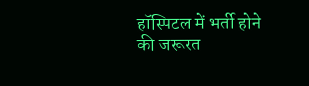हॉस्पिटल में भर्ती होने की जरूरत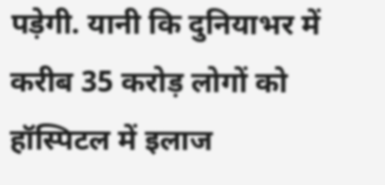पड़ेगी. यानी कि दुनियाभर में करीब 35 करोड़ लोगों को हॉस्पिटल में इलाज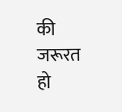की जरूरत हो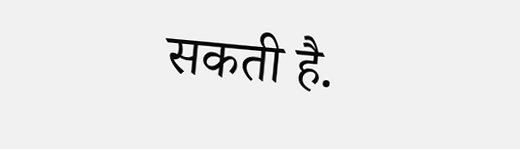सकती है.